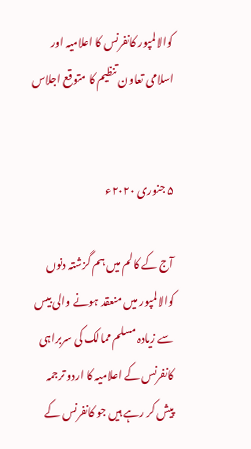کوالالمپور کانفرنس کا اعلامیہ اور اسلامی تعاون تنظیم کا متوقع اجلاس


۵ جنوری ۲۰۲۰ء

آج کے کالم میں ہم گزشتہ دنوں کوالالمپور میں منعقد ہونے والی بیس سے زیادہ مسلم ممالک کی سربراہی کانفرنس کے اعلامیہ کا اردو ترجمہ پیش کر رہے ہیں جو کانفرنس کے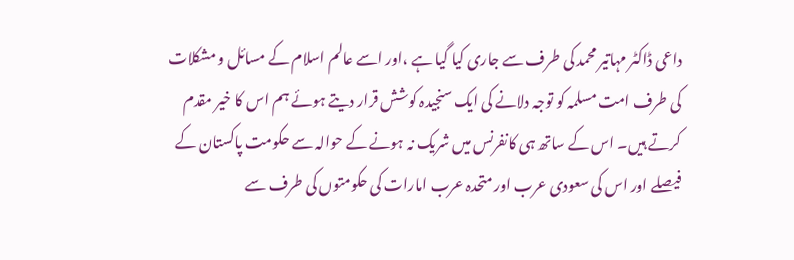داعی ڈاکٹر مہاتیر محمد کی طرف سے جاری کیا گیا ہے ،اور اسے عالم اسلام کے مسائل و مشکلات کی طرف امت مسلمہ کو توجہ دلانے کی ایک سنجیدہ کوشش قرار دیتے ہوئے ہم اس کا خیر مقدم کرتے ہیں۔ اس کے ساتھ ہی کانفرنس میں شریک نہ ہونے کے حوالہ سے حکومت پاکستان کے فیصلے اور اس کی سعودی عرب اور متحدہ عرب امارات کی حکومتوں کی طرف سے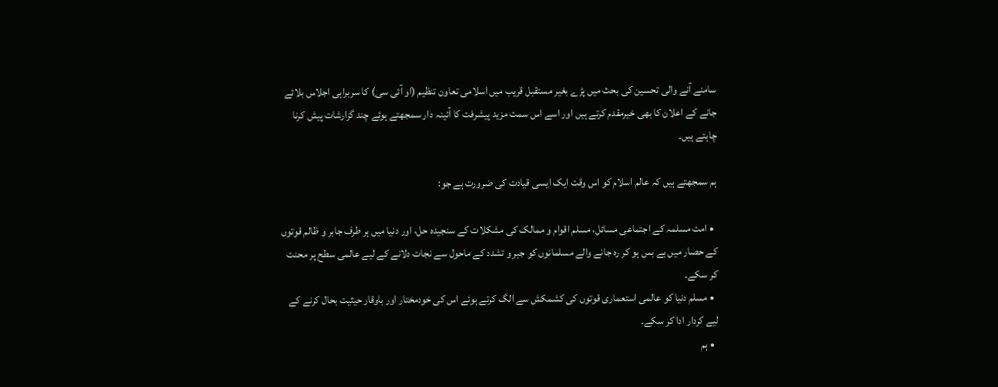سامنے آنے والی تحسین کی بحث میں پڑے بغیر مستقبل قریب میں اسلامی تعاون تنظیم (او آئی سی) کا سربراہی اجلاس بلائے جانے کے اعلان کا بھی خیرمقدم کرتے ہیں اور اسے اس سمت مزید پیشرفت کا آئینہ دار سمجھتے ہوئے چند گزارشات پیش کرنا چاہتے ہیں۔

ہم سمجھتے ہیں کہ عالم اسلام کو اس وقت ایک ایسی قیادت کی ضرورت ہے جو:

  • امت مسلمہ کے اجتماعی مسائل، مسلم اقوام و ممالک کی مشکلات کے سنجیدہ حل، اور دنیا میں ہر طرف جابر و ظالم قوتوں کے حصار میں بے بس ہو کر رہ جانے والے مسلمانوں کو جبر و تشدد کے ماحول سے نجات دلانے کے لیے عالمی سطح پر محنت کر سکے۔
  • مسلم دنیا کو عالمی استعماری قوتوں کی کشمکش سے الگ کرتے ہوئے اس کی خودمختار اور باوقار حیثیت بحال کرنے کے لیے کردار ادا کر سکے۔
  • ہم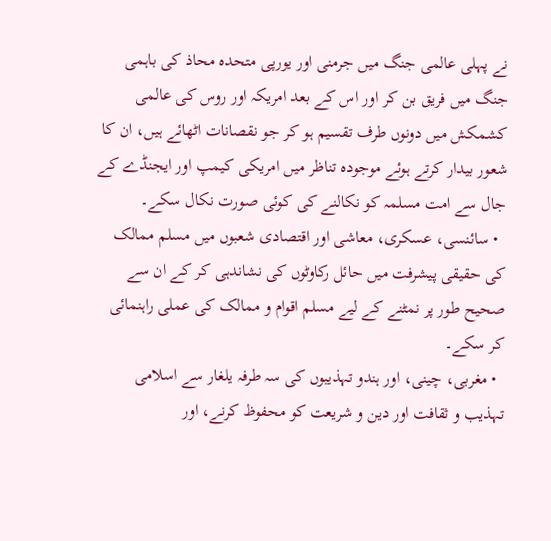نے پہلی عالمی جنگ میں جرمنی اور یورپی متحدہ محاذ کی باہمی جنگ میں فریق بن کر اور اس کے بعد امریکہ اور روس کی عالمی کشمکش میں دونوں طرف تقسیم ہو کر جو نقصانات اٹھائے ہیں، ان کا شعور بیدار کرتے ہوئے موجودہ تناظر میں امریکی کیمپ اور ایجنڈے کے جال سے امت مسلمہ کو نکالنے کی کوئی صورت نکال سکے۔
  • سائنسی، عسکری، معاشی اور اقتصادی شعبوں میں مسلم ممالک کی حقیقی پیشرفت میں حائل رکاوٹوں کی نشاندہی کر کے ان سے صحیح طور پر نمٹنے کے لیے مسلم اقوام و ممالک کی عملی راہنمائی کر سکے۔
  • مغربی، چینی، اور ہندو تہذیبوں کی سہ طرفہ یلغار سے اسلامی تہذیب و ثقافت اور دین و شریعت کو محفوظ کرنے، اور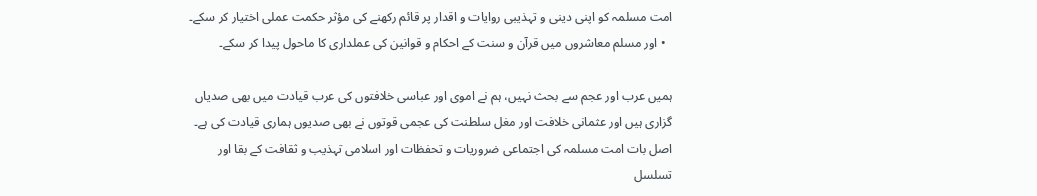امت مسلمہ کو اپنی دینی و تہذیبی روایات و اقدار پر قائم رکھنے کی مؤثر حکمت عملی اختیار کر سکے۔
  • اور مسلم معاشروں میں قرآن و سنت کے احکام و قوانین کی عملداری کا ماحول پیدا کر سکے۔

ہمیں عرب اور عجم سے بحث نہیں، ہم نے اموی اور عباسی خلافتوں کی عرب قیادت میں بھی صدیاں گزاری ہیں اور عثمانی خلافت اور مغل سلطنت کی عجمی قوتوں نے بھی صدیوں ہماری قیادت کی ہے۔ اصل بات امت مسلمہ کی اجتماعی ضروریات و تحفظات اور اسلامی تہذیب و ثقافت کے بقا اور تسلسل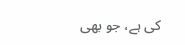کی ہے، جو بھی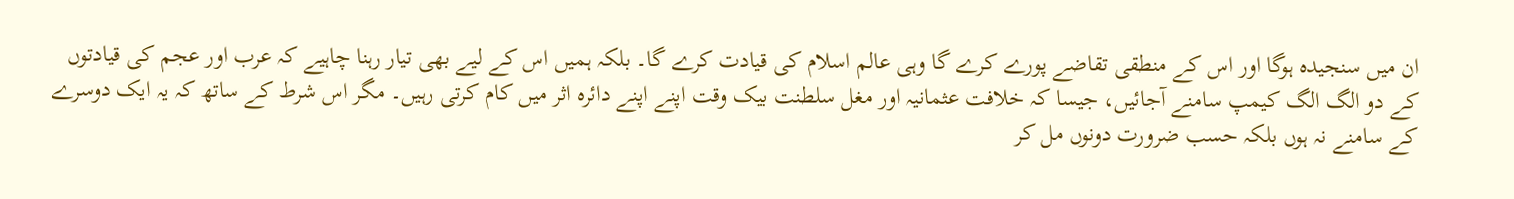ان میں سنجیدہ ہوگا اور اس کے منطقی تقاضے پورے کرے گا وہی عالم اسلام کی قیادت کرے گا۔ بلکہ ہمیں اس کے لیے بھی تیار رہنا چاہیے کہ عرب اور عجم کی قیادتوں کے دو الگ الگ کیمپ سامنے آجائیں، جیسا کہ خلافت عثمانیہ اور مغل سلطنت بیک وقت اپنے اپنے دائرہ اثر میں کام کرتی رہیں۔ مگر اس شرط کے ساتھ کہ یہ ایک دوسرے کے سامنے نہ ہوں بلکہ حسب ضرورت دونوں مل کر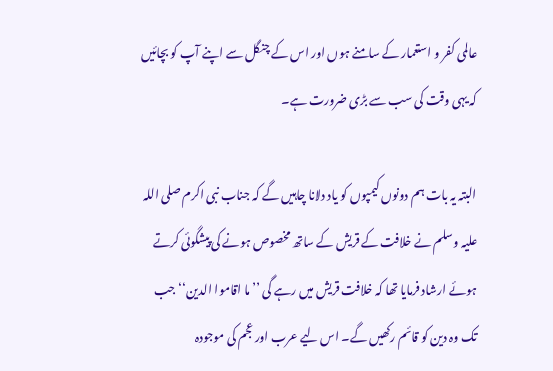عالمی کفر و استعمار کے سامنے ہوں اور اس کے چنگل سے اپنے آپ کو بچائیں کہ یہی وقت کی سب سے بڑی ضرورت ہے۔

البتہ یہ بات ہم دونوں کیمپوں کو یاد دلانا چاہیں گے کہ جناب نبی اکرم صلی اللہ علیہ وسلم نے خلافت کے قریش کے ساتھ مخصوص ہونے کی پیشگوئی کرتے ہوئے ارشاد فرمایا تھا کہ خلافت قریش میں رہے گی ’’ما اقاموا الدین‘‘ جب تک وہ دین کو قائم رکھیں گے۔ اس لیے عرب اور عجم کی موجودہ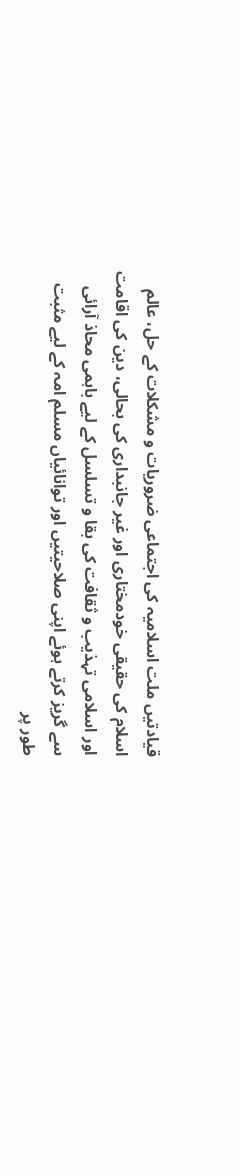قیادتیں ملت اسلامیہ کی اجتماعی ضروریات و مشکلات کے حل، عالم اسلام کی حقیقی خودمختاری اور غیر جانبداری کی بحالی، دین کی اقامت اور اسلامی تہذیب و ثقافت کی بقا و تسلسل کے لیے باہمی محاذ آرائی سے گریز کرتے ہوئے اپنی صلاحیتیں اور توانائیاں مسلم امہ کے لیے مثبت طور پر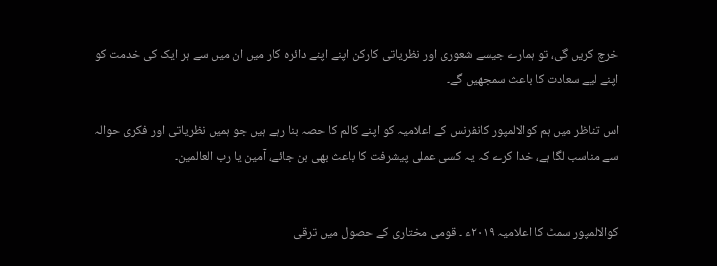خرچ کریں گی، تو ہمارے جیسے شعوری اور نظریاتی کارکن اپنے اپنے دائرہ کار میں ان میں سے ہر ایک کی خدمت کو اپنے لیے سعادت کا باعث سمجھیں گے۔

اس تناظر میں ہم کوالالمپور کانفرنس کے اعلامیہ کو اپنے کالم کا حصہ بنا رہے ہیں جو ہمیں نظریاتی اور فکری حوالہ سے مناسب لگا ہے، خدا کرے کہ یہ کسی عملی پیشرفت کا باعث بھی بن جائے، آمین یا رب العالمین۔


کوالالمپور سمٹ کا اعلامیہ ۲۰۱۹ء ۔ قومی مختاری کے حصول میں ترقی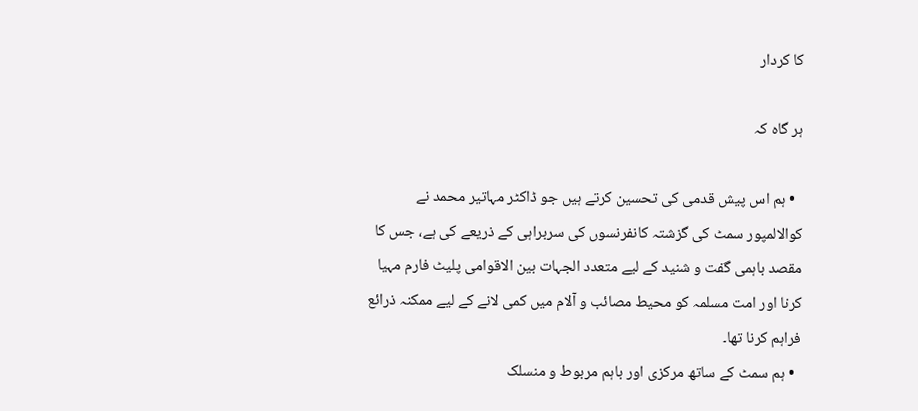کا کردار

ہر گاہ کہ

  • ہم اس پیش قدمی کی تحسین کرتے ہیں جو ڈاکٹر مہاتیر محمد نے کوالالمپور سمٹ کی گزشتہ کانفرنسوں کی سربراہی کے ذریعے کی ہے، جس کا مقصد باہمی گفت و شنید کے لیے متعدد الجہات بین الاقوامی پلیٹ فارم مہیا کرنا اور امت مسلمہ کو محیط مصائب و آلام میں کمی لانے کے لیے ممکنہ ذرائع فراہم کرنا تھا۔
  • ہم سمٹ کے ساتھ مرکزی اور باہم مربوط و منسلک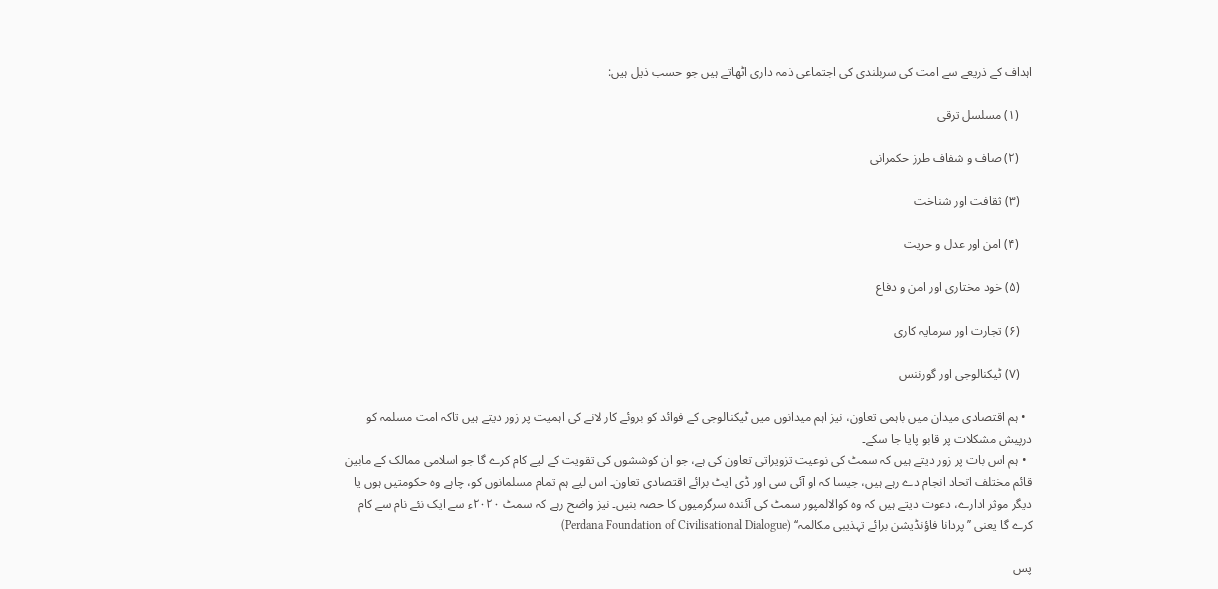اہداف کے ذریعے سے امت کی سربلندی کی اجتماعی ذمہ داری اٹھاتے ہیں جو حسب ذیل ہیں:

    (۱) مسلسل ترقی

    (۲) صاف و شفاف طرز حکمرانی

    (۳) ثقافت اور شناخت

    (۴) امن اور عدل و حریت

    (۵) خود مختاری اور امن و دفاع

    (۶) تجارت اور سرمایہ کاری

    (۷) ٹیکنالوجی اور گورننس

  • ہم اقتصادی میدان میں باہمی تعاون، نیز اہم میدانوں میں ٹیکنالوجی کے فوائد کو بروئے کار لانے کی اہمیت پر زور دیتے ہیں تاکہ امت مسلمہ کو درپیش مشکلات پر قابو پایا جا سکے۔
  • ہم اس بات پر زور دیتے ہیں کہ سمٹ کی نوعیت تزویراتی تعاون کی ہے، جو ان کوششوں کی تقویت کے لیے کام کرے گا جو اسلامی ممالک کے مابین قائم مختلف اتحاد انجام دے رہے ہیں، جیسا کہ او آئی سی اور ڈی ایٹ برائے اقتصادی تعاون۔ اس لیے ہم تمام مسلمانوں کو، چاہے وہ حکومتیں ہوں یا دیگر موثر ادارے، دعوت دیتے ہیں کہ وہ کوالالمپور سمٹ کی آئندہ سرگرمیوں کا حصہ بنیں۔ نیز واضح رہے کہ سمٹ ۲۰۲۰ء سے ایک نئے نام سے کام کرے گا یعنی ’’پردانا فاؤنڈیشن برائے تہذیبی مکالمہ‘‘ (Perdana Foundation of Civilisational Dialogue)

پس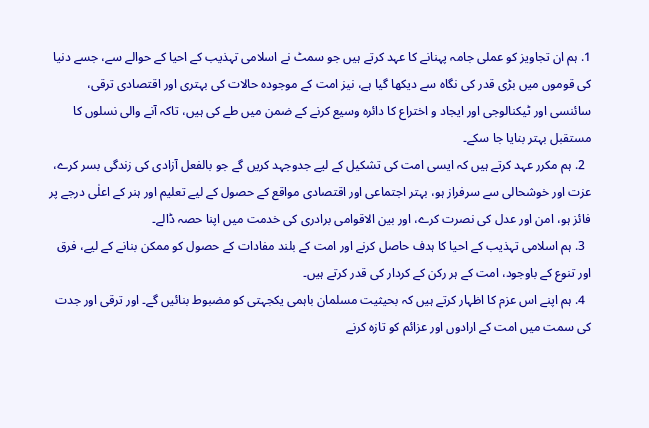1. ہم ان تجاویز کو عملی جامہ پہنانے کا عہد کرتے ہیں جو سمٹ نے اسلامی تہذیب کے احیا کے حوالے سے، جسے دنیا کی قوموں میں بڑی قدر کی نگاہ سے دیکھا گیا ہے، نیز امت کے موجودہ حالات کی بہتری اور اقتصادی ترقی، سائنسی اور ٹیکنالوجی اور ایجاد و اختراع کا دائرہ وسیع کرنے کے ضمن میں طے کی ہیں، تاکہ آنے والی نسلوں کا مستقبل بہتر بنایا جا سکے۔
  2. ہم مکرر عہد کرتے ہیں کہ ایسی امت کی تشکیل کے لیے جدوجہد کریں گے جو بالفعل آزادی کی زندگی بسر کرے، عزت اور خوشحالی سے سرفراز ہو، بہتر اجتماعی اور اقتصادی مواقع کے حصول کے لیے تعلیم اور ہنر کے اعلٰی درجے پر فائز ہو، امن اور عدل کی نصرت کرے، اور بین الاقوامی برادری کی خدمت میں اپنا حصہ ڈالے۔
  3. ہم اسلامی تہذیب کے احیا کا ہدف حاصل کرنے اور امت کے بلند مفادات کے حصول کو ممکن بنانے کے لیے، فرق اور تنوع کے باوجود، امت کے ہر رکن کے کردار کی قدر کرتے ہیں۔
  4. ہم اپنے اس عزم کا اظہار کرتے ہیں کہ بحیثیت مسلمان باہمی یکجہتی کو مضبوط بنائیں گے۔ اور ترقی اور جدت کی سمت میں امت کے ارادوں اور عزائم کو تازہ کرنے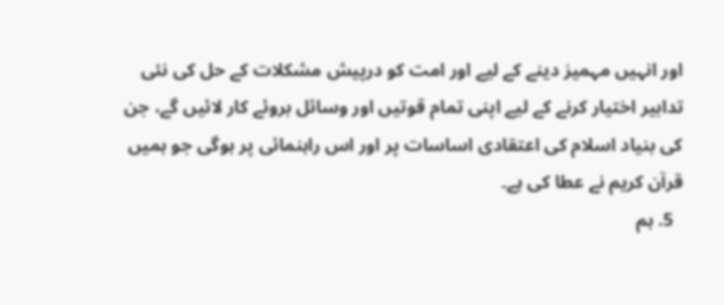اور انہیں مہمیز دینے کے لیے اور امت کو درپیش مشکلات کے حل کی نئی تدابیر اختیار کرنے کے لیے اپنی تمام قوتیں اور وسائل بروئے کار لائیں گے، جن کی بنیاد اسلام کی اعتقادی اساسات پر اور اس راہنمائی پر ہوگی جو ہمیں قرآن کریم نے عطا کی ہے۔
  5. ہم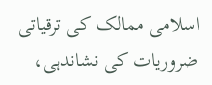اسلامی ممالک کی ترقیاتی ضروریات کی نشاندہی،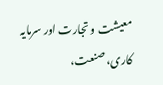معیشت و تجارت اور سرمایہ کاری، صنعت،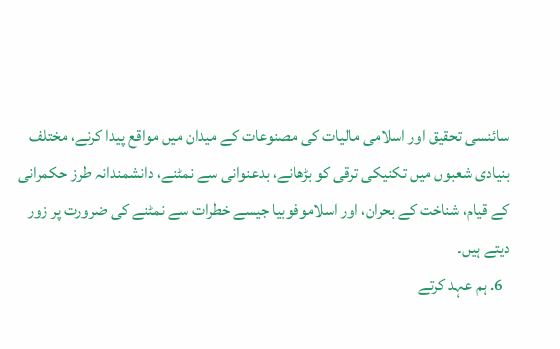سائنسی تحقیق اور اسلامی مالیات کی مصنوعات کے میدان میں مواقع پیدا کرنے، مختلف بنیادی شعبوں میں تکنیکی ترقی کو بڑھانے، بدعنوانی سے نمٹنے، دانشمندانہ طرز حکمرانی کے قیام، شناخت کے بحران، اور اسلاموفوبیا جیسے خطرات سے نمٹنے کی ضرورت پر زور دیتے ہیں۔
  6. ہم عہد کرتے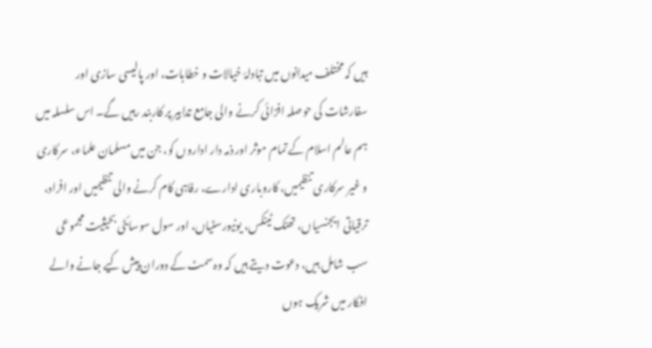ہیں کہ مختلف میدانوں میں تبادلۂ خیالات و خطابات، اور پالیسی سازی اور سفارشات کی حوصلہ افزائی کرنے والی جامع تدابیر پر کاربند رہیں گے۔ اس سلسلہ میں ہم عالم اسلام کے تمام موثر اور ذمہ دار اداروں کو، جن میں مسلمان علماء، سرکاری و غیر سرکاری تنظیمیں، کاروباری ادارے، رفاہی کام کرنے والی تنظیمیں اور افراد، ترقیاتی ایجنسیاں، تھنک ٹینکس، یونیورسٹیاں، اور سول سوسائٹی بحیثیت مجموعی سب شامل ہیں، دعوت دیتے ہیں کہ وہ سمٹ کے دوران پیش کیے جانے والے افکار میں شریک ہوں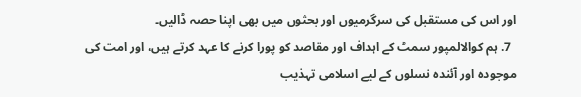اور اس کی مستقبل کی سرگرمیوں اور بحثوں میں بھی اپنا حصہ ڈالیں۔
  7. ہم کوالالمپور سمٹ کے اہداف اور مقاصد کو پورا کرنے کا عہد کرتے ہیں، اور امت کی موجودہ اور آئندہ نسلوں کے لیے اسلامی تہذیب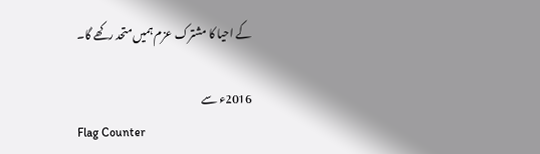کے احیا کا مشترک عزم ہمیں متحد رکھے گا۔

2016ء سے
Flag Counter